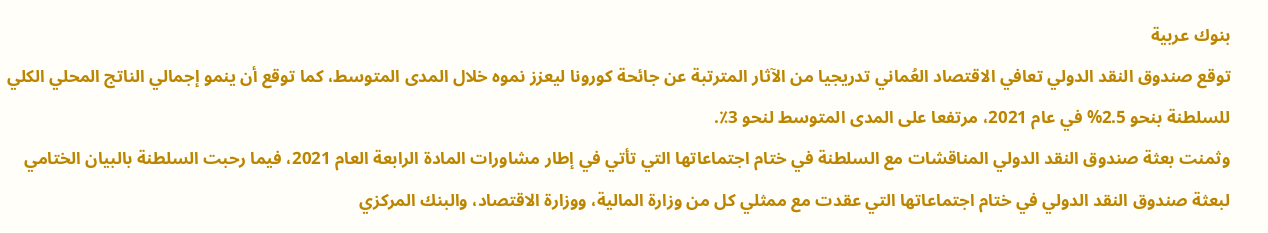بنوك عربية
توقع صندوق النقد الدولي تعافي الاقتصاد العُماني تدريجيا من الآثار المترتبة عن جائحة كورونا ليعزز نموه خلال المدى المتوسط، كما توقع أن ينمو إجمالي الناتج المحلي الكلي للسلطنة بنحو 2.5% في عام 2021، مرتفعا على المدى المتوسط لنحو 3٪.
وثمنت بعثة صندوق النقد الدولي المناقشات مع السلطنة في ختام اجتماعاتها التي تأتي في إطار مشاورات المادة الرابعة العام 2021، فيما رحبت السلطنة بالبيان الختامي لبعثة صندوق النقد الدولي في ختام اجتماعاتها التي عقدت مع ممثلي كل من وزارة المالية، ووزارة الاقتصاد، والبنك المركزي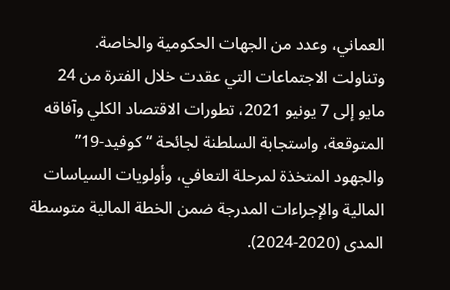العماني، وعدد من الجهات الحكومية والخاصة.
وتناولت الاجتماعات التي عقدت خلال الفترة من 24 مايو إلى 7 يونيو 2021، تطورات الاقتصاد الكلي وآفاقه المتوقعة، واستجابة السلطنة لجائحة “كوفيد-19” والجهود المتخذة لمرحلة التعافي، وأولويات السياسات المالية والإجراءات المدرجة ضمن الخطة المالية متوسطة المدى (2020-2024).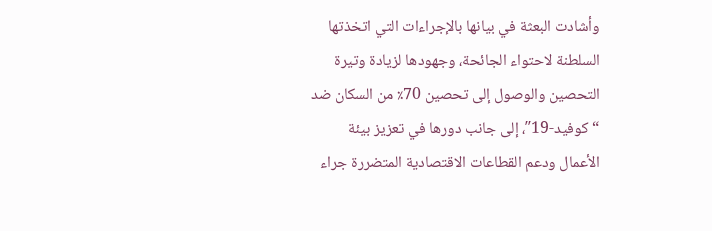وأشادت البعثة في بيانها بالإجراءات التي اتخذتها السلطنة لاحتواء الجائحة، وجهودها لزيادة وتيرة التحصين والوصول إلى تحصين 70٪ من السكان ضد “كوفيد-19″، إلى جانب دورها في تعزيز بيئة الأعمال ودعم القطاعات الاقتصادية المتضررة جراء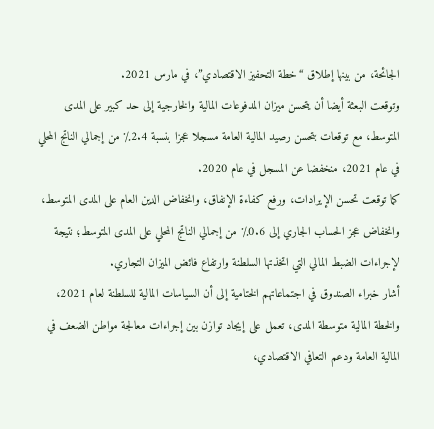الجائحة، من بينها إطلاق “خطة التحفيز الاقتصادي”، في مارس 2021.
وتوقعت البعثة أيضا أن يتحسن ميزان المدفوعات المالية والخارجية إلى حد كبير على المدى المتوسط، مع توقعات بتحسن رصيد المالية العامة مسجلا عجزا بنسبة 2.4٪ من إجمالي الناتج المحلي في عام 2021، منخفضا عن المسجل في عام 2020.
كما توقعت تحسن الإيرادات، ورفع كفاءة الإنفاق، وانخفاض الدين العام على المدى المتوسط، وانخفاض عجز الحساب الجاري إلى 0.6٪ من إجمالي الناتج المحلي على المدى المتوسط؛ نتيجة لإجراءات الضبط المالي التي اتخذتها السلطنة وارتفاع فائض الميزان التجاري.
أشار خبراء الصندوق في اجتماعاتهم الختامية إلى أن السياسات المالية للسلطنة لعام 2021، والخطة المالية متوسطة المدى، تعمل على إيجاد توازن بين إجراءات معالجة مواطن الضعف في المالية العامة ودعم التعافي الاقتصادي،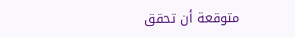متوقعة أن تحقق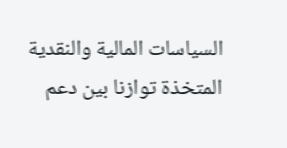السياسات المالية والنقدية المتخذة توازنا بين دعم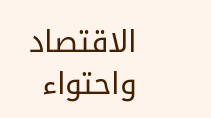الاقتصاد واحتواء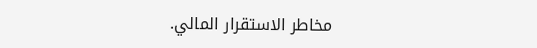مخاطر الاستقرار المالي.